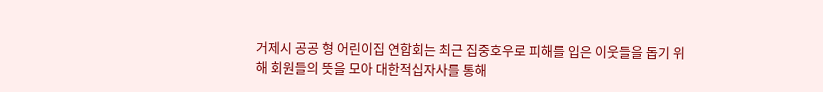거제시 공공 형 어린이집 연합회는 최근 집중호우로 피해를 입은 이웃들을 돕기 위해 회원들의 뜻을 모아 대한적십자사를 통해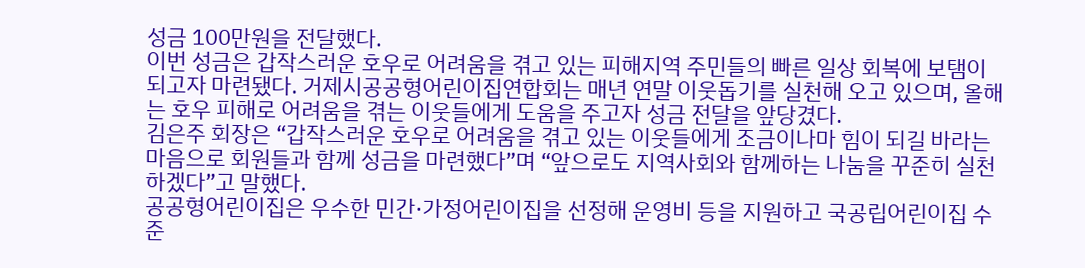성금 100만원을 전달했다.
이번 성금은 갑작스러운 호우로 어려움을 겪고 있는 피해지역 주민들의 빠른 일상 회복에 보탬이 되고자 마련됐다. 거제시공공형어린이집연합회는 매년 연말 이웃돕기를 실천해 오고 있으며, 올해는 호우 피해로 어려움을 겪는 이웃들에게 도움을 주고자 성금 전달을 앞당겼다.
김은주 회장은 “갑작스러운 호우로 어려움을 겪고 있는 이웃들에게 조금이나마 힘이 되길 바라는 마음으로 회원들과 함께 성금을 마련했다”며 “앞으로도 지역사회와 함께하는 나눔을 꾸준히 실천하겠다”고 말했다.
공공형어린이집은 우수한 민간·가정어린이집을 선정해 운영비 등을 지원하고 국공립어린이집 수준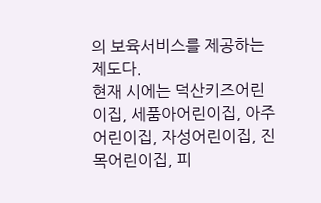의 보육서비스를 제공하는 제도다.
현재 시에는 덕산키즈어린이집, 세품아어린이집, 아주어린이집, 자성어린이집, 진목어린이집, 피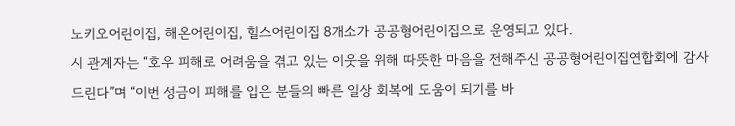노키오어린이집, 해온어린이집, 힐스어린이집 8개소가 공공형어린이집으로 운영되고 있다.
시 관계자는 “호우 피해로 어려움을 겪고 있는 이웃을 위해 따뜻한 마음을 전해주신 공공형어린이집연합회에 감사드린다”며 “이번 성금이 피해를 입은 분들의 빠른 일상 회복에 도움이 되기를 바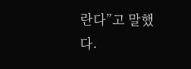란다”고 말했다.